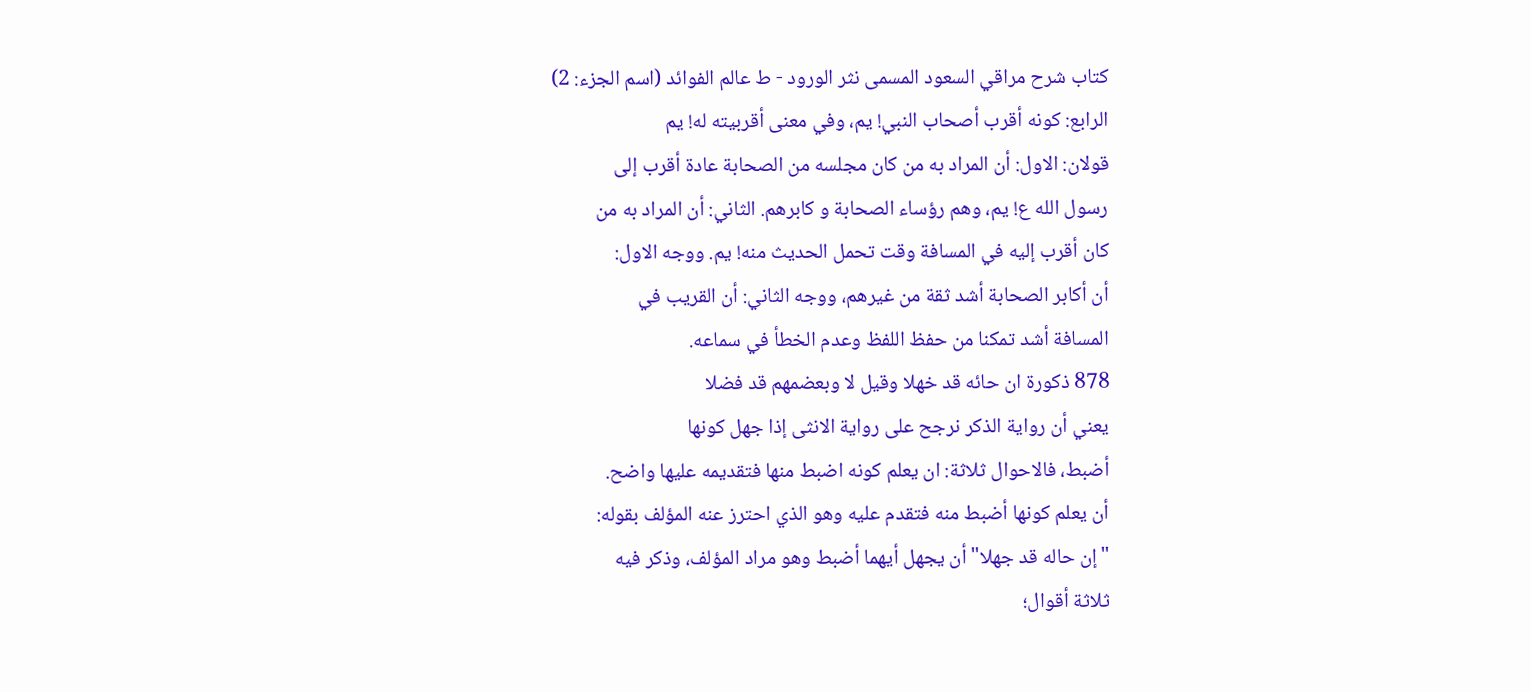كتاب شرح مراقي السعود المسمى نثر الورود - ط عالم الفوائد (اسم الجزء: 2)
الرابع: كونه أقرب أصحاب النبي! يم، وفي معنى أقربيته له! يم
قولان: الاول: أن المراد به من كان مجلسه من الصحابة عادة أقرب إلى
رسول الله ع! يم، وهم رؤساء الصحابة و كابرهم. الثاني: أن المراد به من
كان أقرب إليه في المسافة وقت تحمل الحديث منه! يم. ووجه الاول:
أن أكابر الصحابة أشد ثقة من غيرهم، ووجه الثاني: أن القريب في
المسافة أشد تمكنا من حفظ اللفظ وعدم الخطأ في سماعه.
878 ذكورة ان حائه قد خهلا وقيل لا وبعضمهم قد فضلا
يعني أن رواية الذكر نرجح على رواية الانثى إذا جهل كونها
أضبط، فالاحوال ثلاثة: ان يعلم كونه اضبط منها فتقديمه عليها واضح.
أن يعلم كونها أضبط منه فتقدم عليه وهو الذي احترز عنه المؤلف بقوله:
"إن حاله قد جهلا" أن يجهل أيهما أضبط وهو مراد المؤلف، وذكر فيه
ثلاثة أقوال؛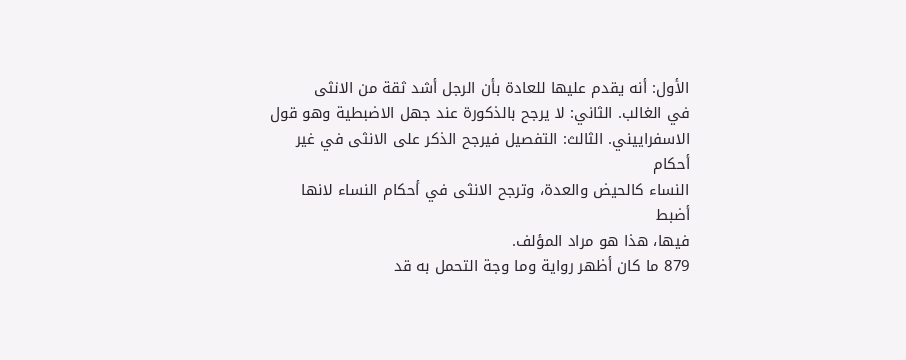الأول: أنه يقدم عليها للعادة بأن الرجل أشد ثقة من الانثى
في الغالب. الثاني: لا يرجح بالذكورة عند جهل الاضبطية وهو قول
الاسفراييني. الثالث: التفصيل فيرجح الذكر على الانثى في غير أحكام
النساء كالحيض والعدة، وترجح الانثى في أحكام النساء لانها أضبط
فيها، هذا هو مراد المؤلف.
879 ما كان أظهر رواية وما وجة التحمل به قد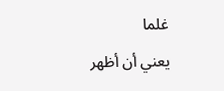غلما
يعني أن أظهر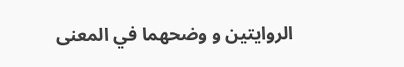الروايتين و وضحهما في المعنى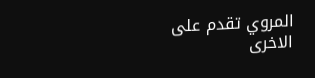المروي تقدم على
الاخرى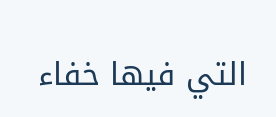التي فيها خفاء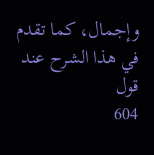وإجمال، كما تقدم في هذا الشرح عند قول
604